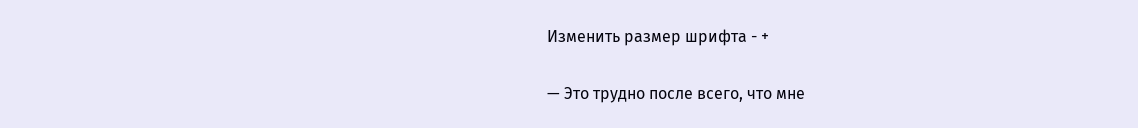Изменить размер шрифта - +

— Это трудно после всего, что мне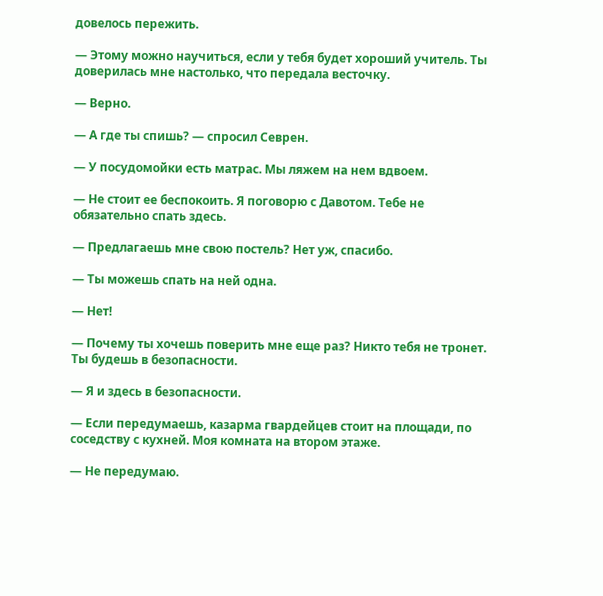довелось пережить.

— Этому можно научиться, если у тебя будет хороший учитель. Ты доверилась мне настолько, что передала весточку.

— Верно.

— А где ты спишь? — спросил Севрен.

— У посудомойки есть матрас. Мы ляжем на нем вдвоем.

— Не стоит ее беспокоить. Я поговорю с Давотом. Тебе не обязательно спать здесь.

— Предлагаешь мне свою постель? Нет уж, спасибо.

— Ты можешь спать на ней одна.

— Нет!

— Почему ты хочешь поверить мне еще раз? Никто тебя не тронет. Ты будешь в безопасности.

— Я и здесь в безопасности.

— Если передумаешь, казарма гвардейцев стоит на площади, по соседству с кухней. Моя комната на втором этаже.

— Не передумаю.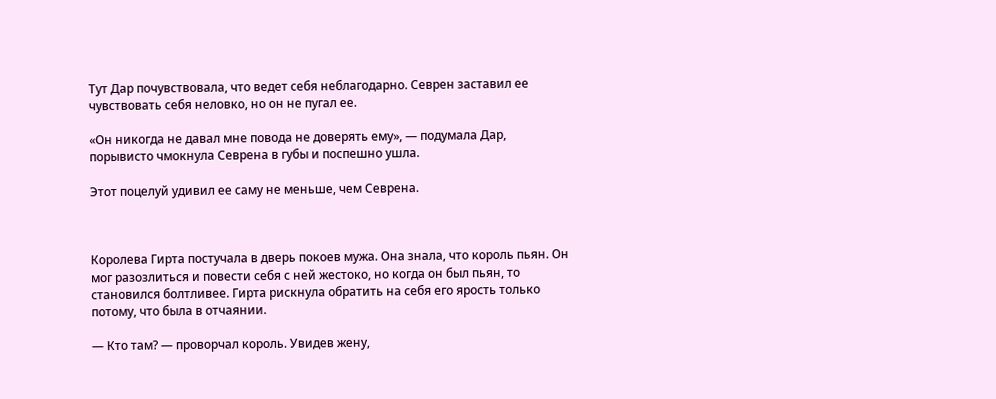Тут Дар почувствовала, что ведет себя неблагодарно. Севрен заставил ее чувствовать себя неловко, но он не пугал ее.

«Он никогда не давал мне повода не доверять ему», — подумала Дар, порывисто чмокнула Севрена в губы и поспешно ушла.

Этот поцелуй удивил ее саму не меньше, чем Севрена.



Королева Гирта постучала в дверь покоев мужа. Она знала, что король пьян. Он мог разозлиться и повести себя с ней жестоко, но когда он был пьян, то становился болтливее. Гирта рискнула обратить на себя его ярость только потому, что была в отчаянии.

— Кто там? — проворчал король. Увидев жену,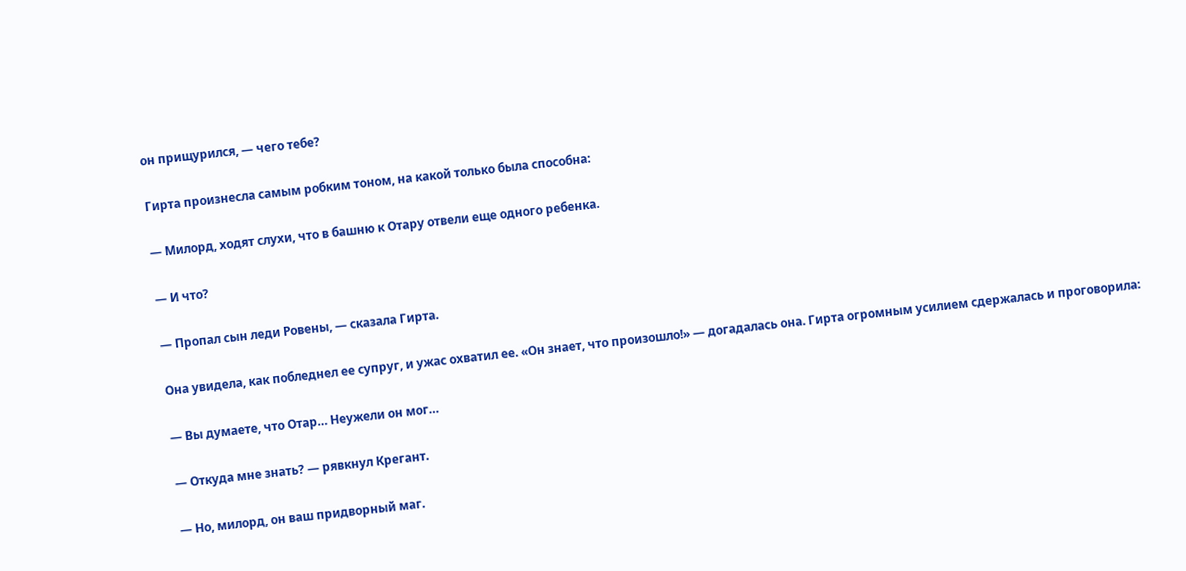он прищурился, — чего тебе?

Гирта произнесла самым робким тоном, на какой только была способна:

— Милорд, ходят слухи, что в башню к Отару отвели еще одного ребенка.

— И что?

— Пропал сын леди Ровены, — сказала Гирта.

Она увидела, как побледнел ее супруг, и ужас охватил ее. «Он знает, что произошло!» — догадалась она. Гирта огромным усилием сдержалась и проговорила:

— Вы думаете, что Отар… Неужели он мог…

— Откуда мне знать? — рявкнул Крегант.

— Но, милорд, он ваш придворный маг.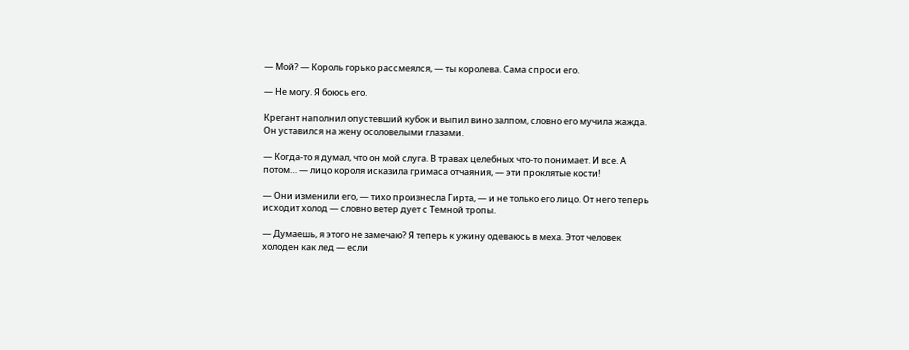— Мой? — Король горько рассмеялся, — ты королева. Сама спроси его.

— Не могу. Я боюсь его.

Крегант наполнил опустевший кубок и выпил вино залпом, словно его мучила жажда. Он уставился на жену осоловелыми глазами.

— Когда-то я думал, что он мой слуга. В травах целебных что-то понимает. И все. А потом… — лицо короля исказила гримаса отчаяния, — эти проклятые кости!

— Они изменили его, — тихо произнесла Гирта, — и не только его лицо. От него теперь исходит холод — словно ветер дует с Темной тропы.

— Думаешь, я этого не замечаю? Я теперь к ужину одеваюсь в меха. Этот человек холоден как лед — если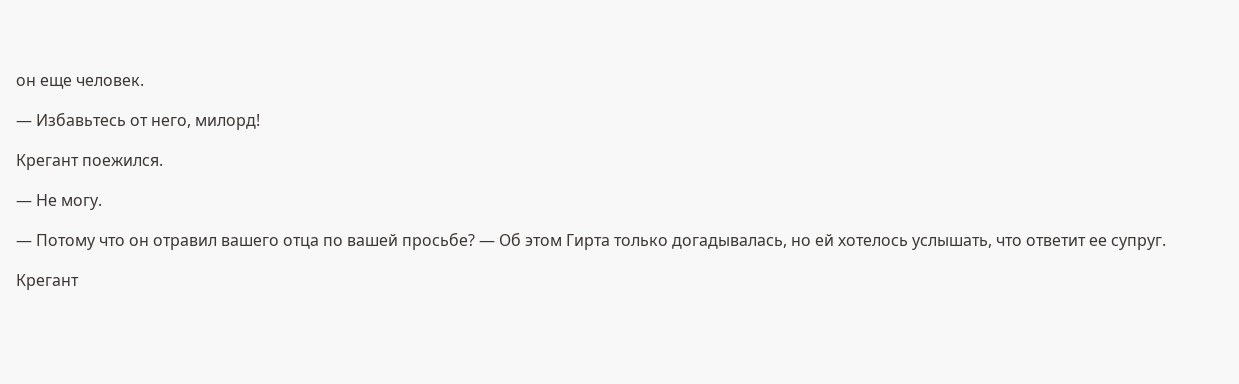он еще человек.

— Избавьтесь от него, милорд!

Крегант поежился.

— Не могу.

— Потому что он отравил вашего отца по вашей просьбе? — Об этом Гирта только догадывалась, но ей хотелось услышать, что ответит ее супруг.

Крегант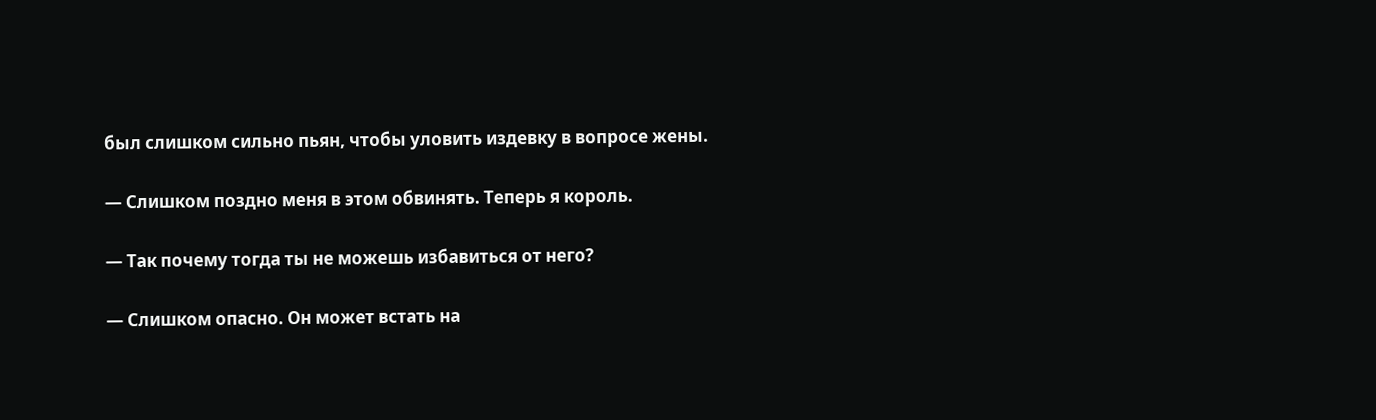был слишком сильно пьян, чтобы уловить издевку в вопросе жены.

— Слишком поздно меня в этом обвинять. Теперь я король.

— Так почему тогда ты не можешь избавиться от него?

— Слишком опасно. Он может встать на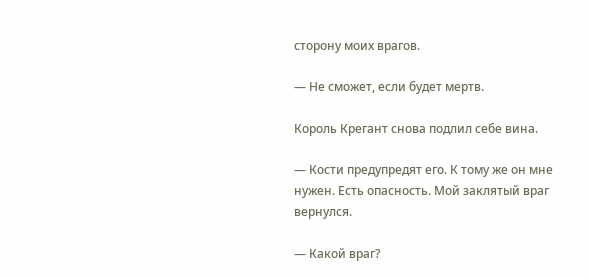сторону моих врагов.

— Не сможет, если будет мертв.

Король Крегант снова подлил себе вина.

— Кости предупредят его. К тому же он мне нужен. Есть опасность. Мой заклятый враг вернулся.

— Какой враг?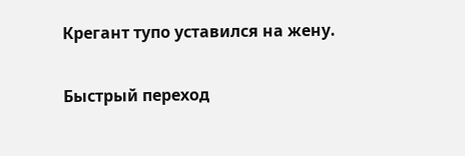Крегант тупо уставился на жену.

Быстрый переход